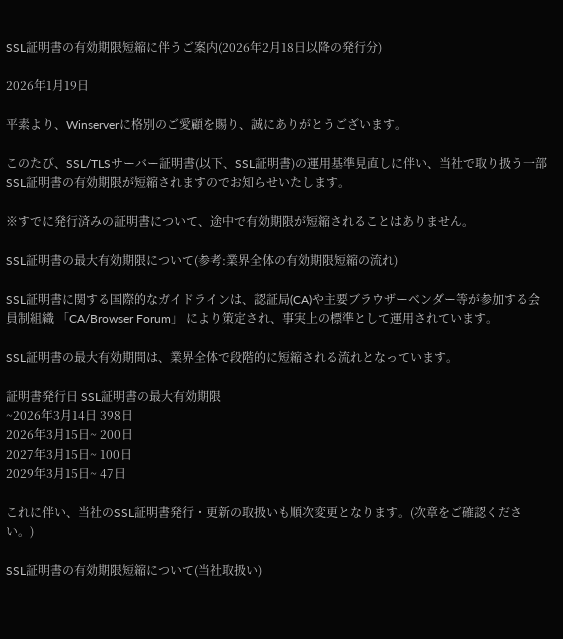SSL証明書の有効期限短縮に伴うご案内(2026年2月18日以降の発行分)

2026年1月19日

平素より、Winserverに格別のご愛顧を賜り、誠にありがとうございます。

このたび、SSL/TLSサーバー証明書(以下、SSL証明書)の運用基準見直しに伴い、当社で取り扱う一部SSL証明書の有効期限が短縮されますのでお知らせいたします。

※すでに発行済みの証明書について、途中で有効期限が短縮されることはありません。

SSL証明書の最大有効期限について(参考:業界全体の有効期限短縮の流れ)

SSL証明書に関する国際的なガイドラインは、認証局(CA)や主要ブラウザーベンダー等が参加する会員制組織 「CA/Browser Forum」 により策定され、事実上の標準として運用されています。

SSL証明書の最大有効期間は、業界全体で段階的に短縮される流れとなっています。

証明書発行日 SSL証明書の最大有効期限
~2026年3月14日 398日
2026年3月15日~ 200日
2027年3月15日~ 100日
2029年3月15日~ 47日

これに伴い、当社のSSL証明書発行・更新の取扱いも順次変更となります。(次章をご確認ください。)

SSL証明書の有効期限短縮について(当社取扱い)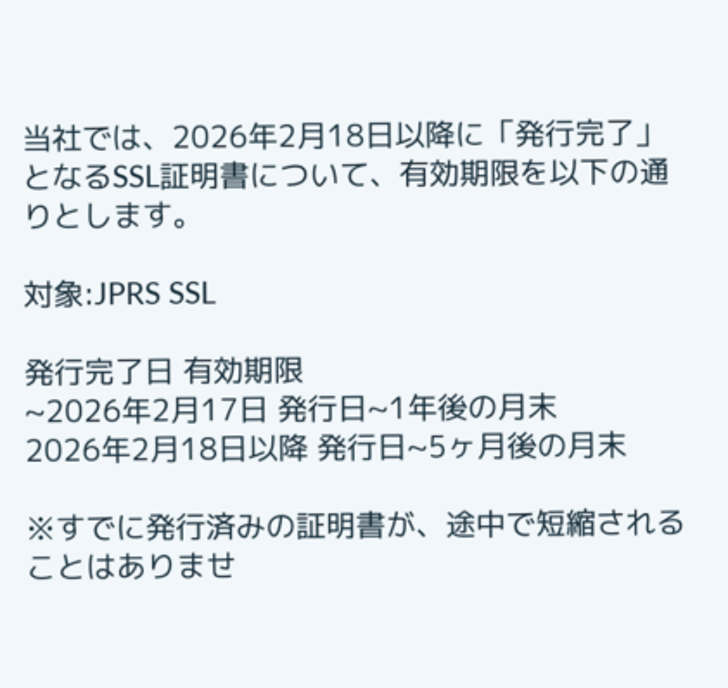当社では、2026年2月18日以降に「発行完了」となるSSL証明書について、有効期限を以下の通りとします。

対象:JPRS SSL

発行完了日 有効期限
~2026年2月17日 発行日~1年後の月末
2026年2月18日以降 発行日~5ヶ月後の月末

※すでに発行済みの証明書が、途中で短縮されることはありませ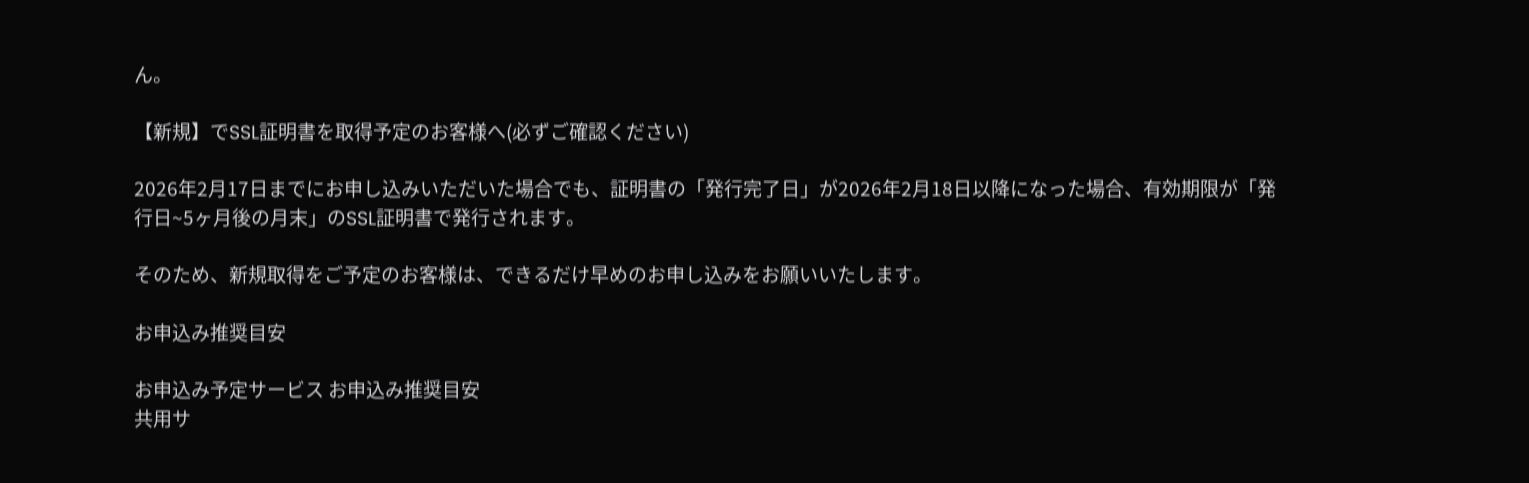ん。

【新規】でSSL証明書を取得予定のお客様へ(必ずご確認ください)

2026年2月17日までにお申し込みいただいた場合でも、証明書の「発行完了日」が2026年2月18日以降になった場合、有効期限が「発行日~5ヶ月後の月末」のSSL証明書で発行されます。

そのため、新規取得をご予定のお客様は、できるだけ早めのお申し込みをお願いいたします。

お申込み推奨目安

お申込み予定サービス お申込み推奨目安
共用サ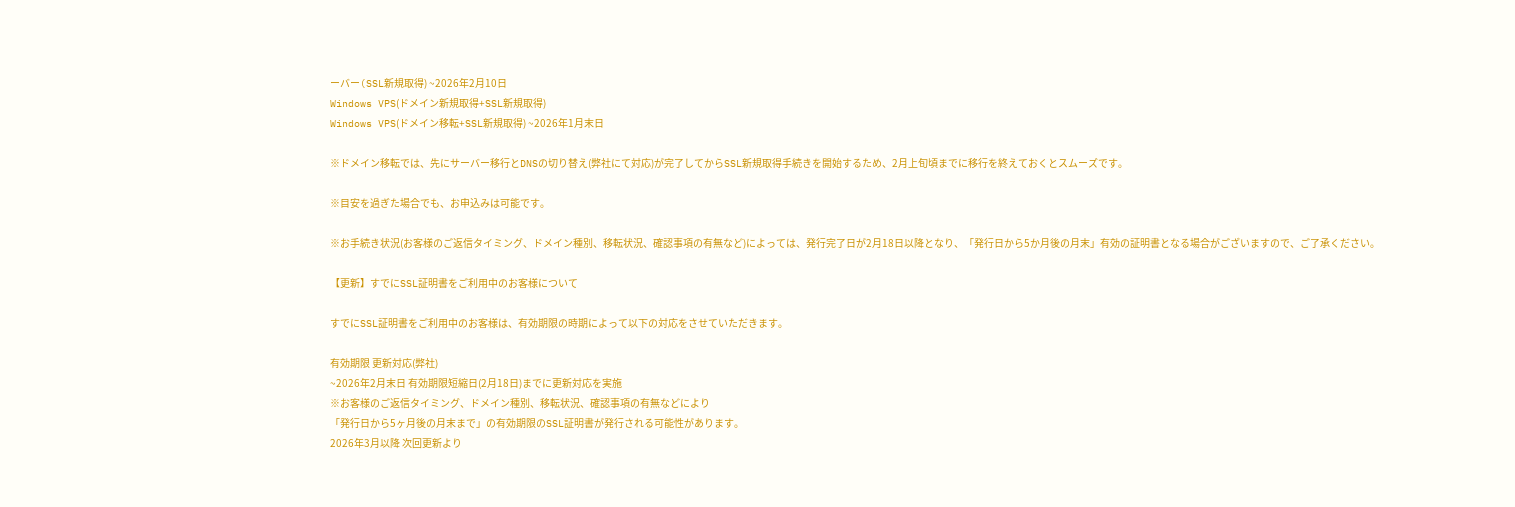ーバー(SSL新規取得) ~2026年2月10日
Windows VPS(ドメイン新規取得+SSL新規取得)
Windows VPS(ドメイン移転+SSL新規取得) ~2026年1月末日

※ドメイン移転では、先にサーバー移行とDNSの切り替え(弊社にて対応)が完了してからSSL新規取得手続きを開始するため、2月上旬頃までに移行を終えておくとスムーズです。

※目安を過ぎた場合でも、お申込みは可能です。

※お手続き状況(お客様のご返信タイミング、ドメイン種別、移転状況、確認事項の有無など)によっては、発行完了日が2月18日以降となり、「発行日から5か月後の月末」有効の証明書となる場合がございますので、ご了承ください。

【更新】すでにSSL証明書をご利用中のお客様について

すでにSSL証明書をご利用中のお客様は、有効期限の時期によって以下の対応をさせていただきます。

有効期限 更新対応(弊社)
~2026年2月末日 有効期限短縮日(2月18日)までに更新対応を実施
※お客様のご返信タイミング、ドメイン種別、移転状況、確認事項の有無などにより
「発行日から5ヶ月後の月末まで」の有効期限のSSL証明書が発行される可能性があります。
2026年3月以降 次回更新より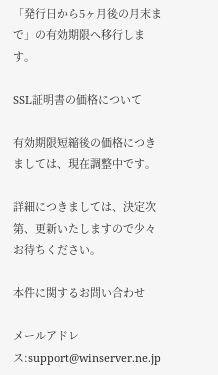「発行日から5ヶ月後の月末まで」の有効期限へ移行します。

SSL証明書の価格について

有効期限短縮後の価格につきましては、現在調整中です。

詳細につきましては、決定次第、更新いたしますので少々お待ちください。

本件に関するお問い合わせ

メールアドレス:support@winserver.ne.jp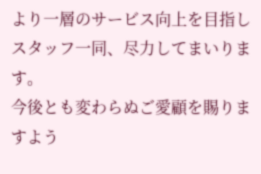より一層のサービス向上を目指しスタッフ一同、尽力してまいります。
今後とも変わらぬご愛顧を賜りますよう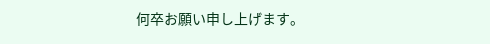何卒お願い申し上げます。